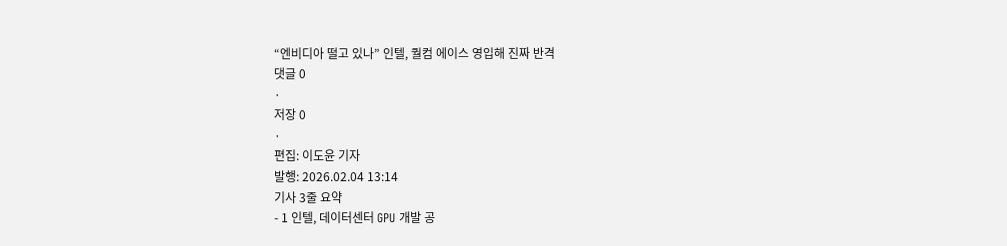“엔비디아 떨고 있나” 인텔, 퀄컴 에이스 영입해 진짜 반격
댓글 0
·
저장 0
·
편집: 이도윤 기자
발행: 2026.02.04 13:14
기사 3줄 요약
- 1 인텔, 데이터센터 GPU 개발 공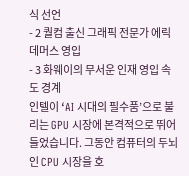식 선언
- 2 퀄컴 출신 그래픽 전문가 에릭 데머스 영입
- 3 화웨이의 무서운 인재 영입 속도 경계
인텔이 ‘AI 시대의 필수품’으로 불리는 GPU 시장에 본격적으로 뛰어들었습니다. 그동안 컴퓨터의 두뇌인 CPU 시장을 호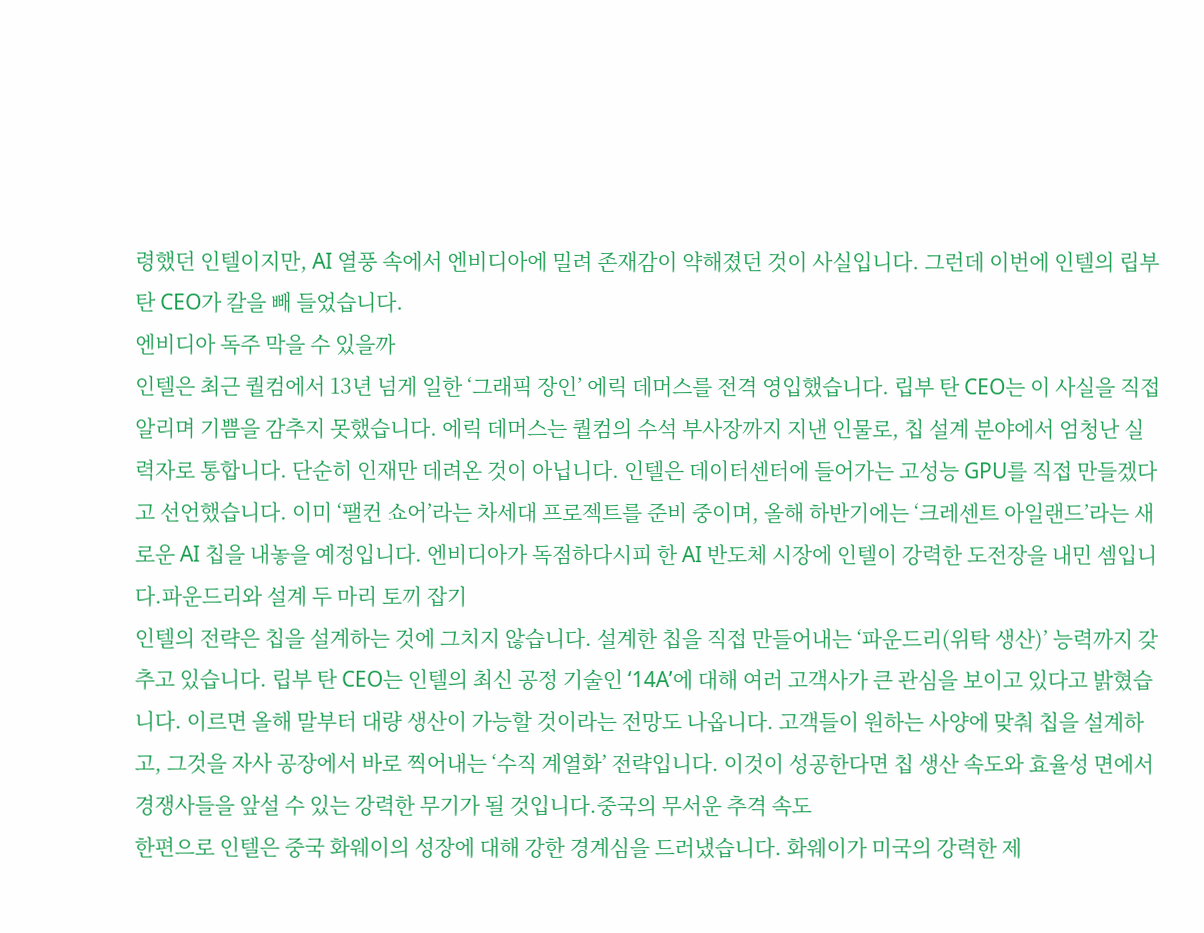령했던 인텔이지만, AI 열풍 속에서 엔비디아에 밀려 존재감이 약해졌던 것이 사실입니다. 그런데 이번에 인텔의 립부 탄 CEO가 칼을 빼 들었습니다.
엔비디아 독주 막을 수 있을까
인텔은 최근 퀄컴에서 13년 넘게 일한 ‘그래픽 장인’ 에릭 데머스를 전격 영입했습니다. 립부 탄 CEO는 이 사실을 직접 알리며 기쁨을 감추지 못했습니다. 에릭 데머스는 퀄컴의 수석 부사장까지 지낸 인물로, 칩 설계 분야에서 엄청난 실력자로 통합니다. 단순히 인재만 데려온 것이 아닙니다. 인텔은 데이터센터에 들어가는 고성능 GPU를 직접 만들겠다고 선언했습니다. 이미 ‘팰컨 쇼어’라는 차세대 프로젝트를 준비 중이며, 올해 하반기에는 ‘크레센트 아일랜드’라는 새로운 AI 칩을 내놓을 예정입니다. 엔비디아가 독점하다시피 한 AI 반도체 시장에 인텔이 강력한 도전장을 내민 셈입니다.파운드리와 설계 두 마리 토끼 잡기
인텔의 전략은 칩을 설계하는 것에 그치지 않습니다. 설계한 칩을 직접 만들어내는 ‘파운드리(위탁 생산)’ 능력까지 갖추고 있습니다. 립부 탄 CEO는 인텔의 최신 공정 기술인 ‘14A’에 대해 여러 고객사가 큰 관심을 보이고 있다고 밝혔습니다. 이르면 올해 말부터 대량 생산이 가능할 것이라는 전망도 나옵니다. 고객들이 원하는 사양에 맞춰 칩을 설계하고, 그것을 자사 공장에서 바로 찍어내는 ‘수직 계열화’ 전략입니다. 이것이 성공한다면 칩 생산 속도와 효율성 면에서 경쟁사들을 앞설 수 있는 강력한 무기가 될 것입니다.중국의 무서운 추격 속도
한편으로 인텔은 중국 화웨이의 성장에 대해 강한 경계심을 드러냈습니다. 화웨이가 미국의 강력한 제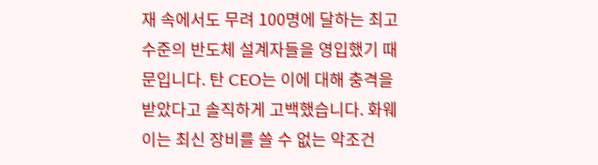재 속에서도 무려 100명에 달하는 최고 수준의 반도체 설계자들을 영입했기 때문입니다. 탄 CEO는 이에 대해 충격을 받았다고 솔직하게 고백했습니다. 화웨이는 최신 장비를 쓸 수 없는 악조건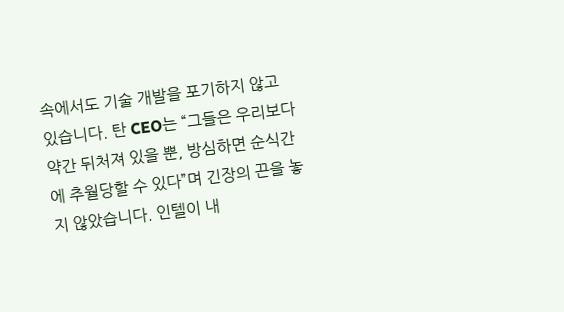속에서도 기술 개발을 포기하지 않고 있습니다. 탄 CEO는 “그들은 우리보다 약간 뒤처져 있을 뿐, 방심하면 순식간에 추월당할 수 있다”며 긴장의 끈을 놓지 않았습니다. 인텔이 내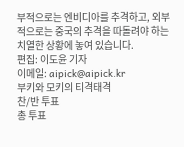부적으로는 엔비디아를 추격하고, 외부적으로는 중국의 추격을 따돌려야 하는 치열한 상황에 놓여 있습니다.
편집: 이도윤 기자
이메일: aipick@aipick.kr
부키와 모키의 티격태격
찬/반 투표
총 투표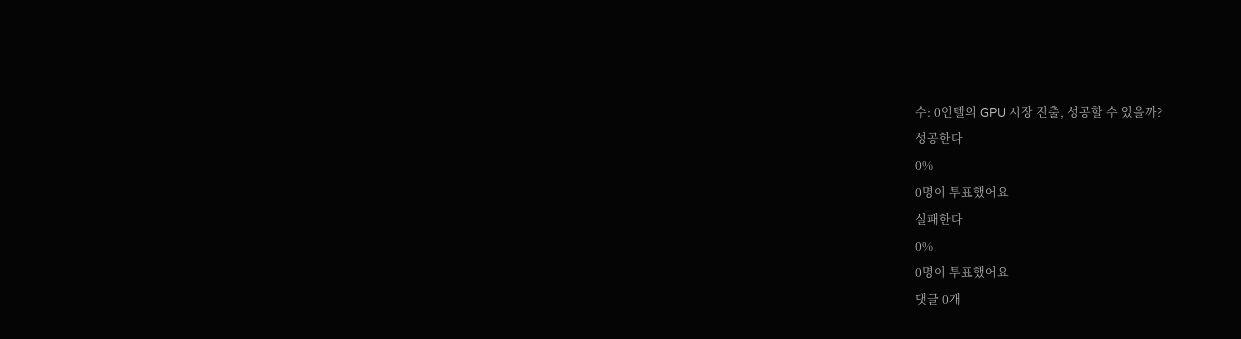수: 0인텔의 GPU 시장 진출, 성공할 수 있을까?
성공한다
0%
0명이 투표했어요
실패한다
0%
0명이 투표했어요
댓글 0개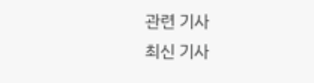관련 기사
최신 기사